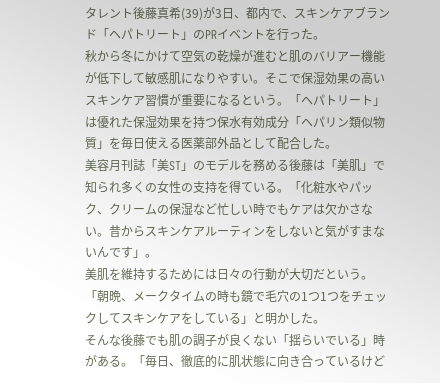タレント後藤真希(39)が3日、都内で、スキンケアブランド「ヘパトリート」のPRイベントを行った。
秋から冬にかけて空気の乾燥が進むと肌のバリアー機能が低下して敏感肌になりやすい。そこで保湿効果の高いスキンケア習慣が重要になるという。「ヘパトリート」は優れた保湿効果を持つ保水有効成分「ヘパリン類似物質」を毎日使える医薬部外品として配合した。
美容月刊誌「美ST」のモデルを務める後藤は「美肌」で知られ多くの女性の支持を得ている。「化粧水やパック、クリームの保湿など忙しい時でもケアは欠かさない。昔からスキンケアルーティンをしないと気がすまないんです」。
美肌を維持するためには日々の行動が大切だという。「朝晩、メークタイムの時も鏡で毛穴の1つ1つをチェックしてスキンケアをしている」と明かした。
そんな後藤でも肌の調子が良くない「揺らいでいる」時がある。「毎日、徹底的に肌状態に向き合っているけど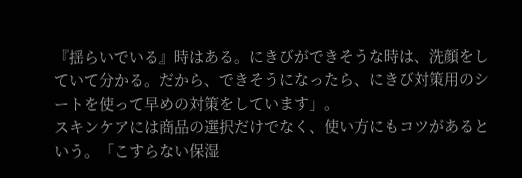『揺らいでいる』時はある。にきびができそうな時は、洗顔をしていて分かる。だから、できそうになったら、にきび対策用のシートを使って早めの対策をしています」。
スキンケアには商品の選択だけでなく、使い方にもコツがあるという。「こすらない保湿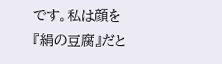です。私は顔を『絹の豆腐』だと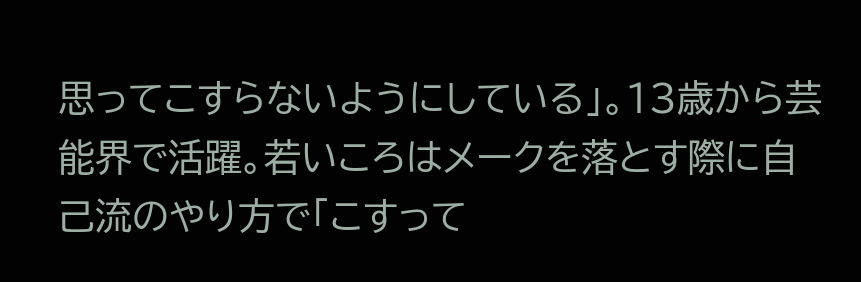思ってこすらないようにしている」。13歳から芸能界で活躍。若いころはメークを落とす際に自己流のやり方で「こすって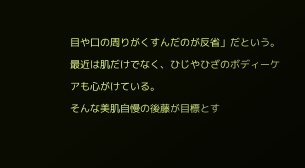目や口の周りがくすんだのが反省」だという。最近は肌だけでなく、ひじやひざのボディーケアも心がけている。
そんな美肌自慢の後藤が目標とす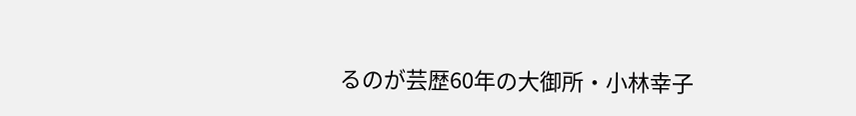るのが芸歴60年の大御所・小林幸子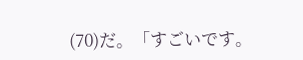(70)だ。「すごいです。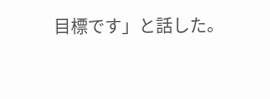目標です」と話した。